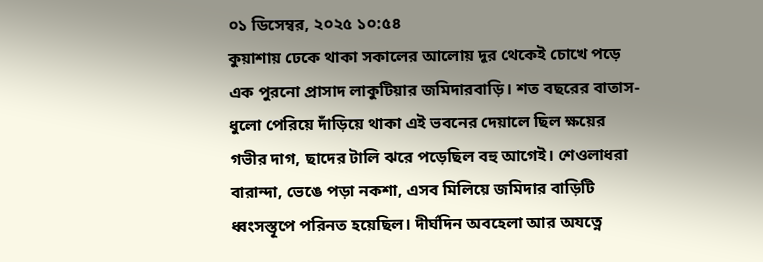০১ ডিসেম্বর, ২০২৫ ১০:৫৪
কুয়াশায় ঢেকে থাকা সকালের আলোয় দূর থেকেই চোখে পড়ে এক পুরনো প্রাসাদ লাকুটিয়ার জমিদারবাড়ি। শত বছরের বাতাস-ধুলো পেরিয়ে দাঁড়িয়ে থাকা এই ভবনের দেয়ালে ছিল ক্ষয়ের গভীর দাগ, ছাদের টালি ঝরে পড়েছিল বহু আগেই। শেওলাধরা বারান্দা, ভেঙে পড়া নকশা, এসব মিলিয়ে জমিদার বাড়িটি ধ্বংসস্তূপে পরিনত হয়েছিল। দীর্ঘদিন অবহেলা আর অযত্নে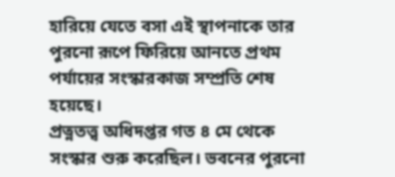হারিয়ে যেতে বসা এই স্থাপনাকে তার পুরনো রূপে ফিরিয়ে আনতে প্রথম পর্যায়ের সংস্কারকাজ সম্প্রতি শেষ হয়েছে।
প্রত্নতত্ত্ব অধিদপ্তর গত ৪ মে থেকে সংস্কার শুরু করেছিল। ভবনের পুরনো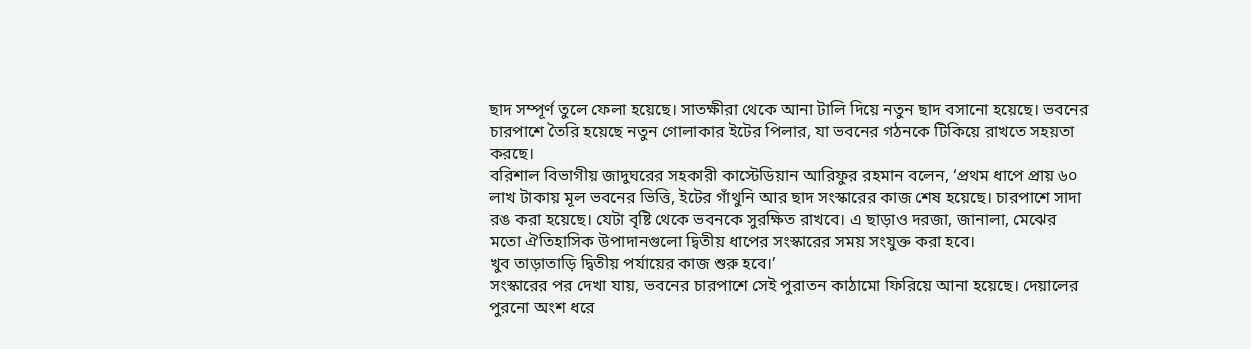ছাদ সম্পূর্ণ তুলে ফেলা হয়েছে। সাতক্ষীরা থেকে আনা টালি দিয়ে নতুন ছাদ বসানো হয়েছে। ভবনের চারপাশে তৈরি হয়েছে নতুন গোলাকার ইটের পিলার, যা ভবনের গঠনকে টিকিয়ে রাখতে সহয়তা করছে।
বরিশাল বিভাগীয় জাদুঘরের সহকারী কাস্টেডিয়ান আরিফুর রহমান বলেন, ‘প্রথম ধাপে প্রায় ৬০ লাখ টাকায় মূল ভবনের ভিত্তি, ইটের গাঁথুনি আর ছাদ সংস্কারের কাজ শেষ হয়েছে। চারপাশে সাদা রঙ করা হয়েছে। যেটা বৃষ্টি থেকে ভবনকে সুরক্ষিত রাখবে। এ ছাড়াও দরজা, জানালা, মেঝের মতো ঐতিহাসিক উপাদানগুলো দ্বিতীয় ধাপের সংস্কারের সময় সংযুক্ত করা হবে।
খুব তাড়াতাড়ি দ্বিতীয় পর্যায়ের কাজ শুরু হবে।’
সংস্কারের পর দেখা যায়, ভবনের চারপাশে সেই পুরাতন কাঠামো ফিরিয়ে আনা হয়েছে। দেয়ালের পুরনো অংশ ধরে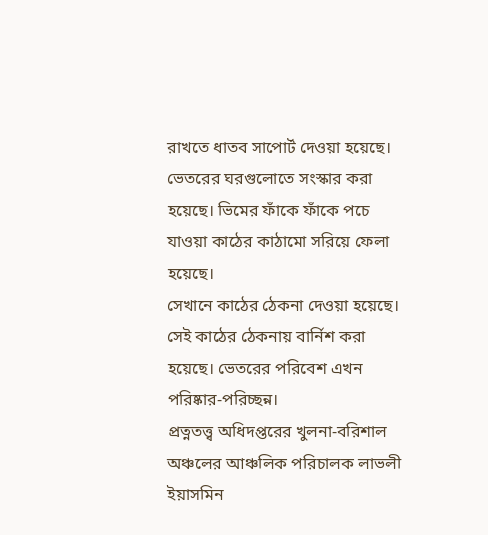রাখতে ধাতব সাপোর্ট দেওয়া হয়েছে। ভেতরের ঘরগুলোতে সংস্কার করা হয়েছে। ভিমের ফাঁকে ফাঁকে পচে যাওয়া কাঠের কাঠামো সরিয়ে ফেলা হয়েছে।
সেখানে কাঠের ঠেকনা দেওয়া হয়েছে। সেই কাঠের ঠেকনায় বার্নিশ করা হয়েছে। ভেতরের পরিবেশ এখন পরিষ্কার-পরিচ্ছন্ন।
প্রত্নতত্ত্ব অধিদপ্তরের খুলনা-বরিশাল অঞ্চলের আঞ্চলিক পরিচালক লাভলী ইয়াসমিন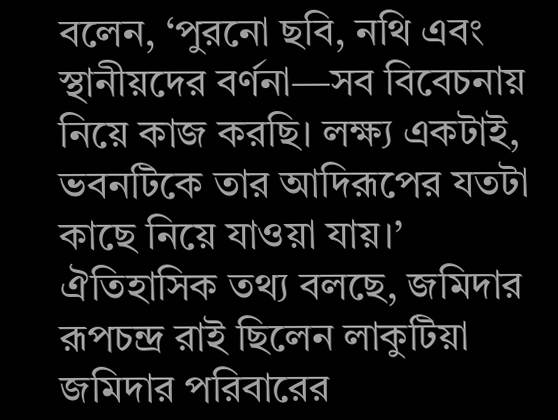বলেন, ‘পুরনো ছবি, নথি এবং স্থানীয়দের বর্ণনা—সব বিবেচনায় নিয়ে কাজ করছি। লক্ষ্য একটাই, ভবনটিকে তার আদিরূপের যতটা কাছে নিয়ে যাওয়া যায়।’
ঐতিহাসিক তথ্য বলছে, জমিদার রূপচন্দ্র রাই ছিলেন লাকুটিয়া জমিদার পরিবারের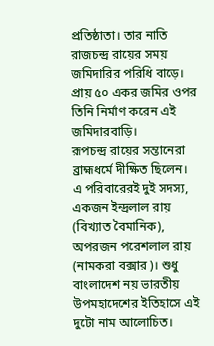প্রতিষ্ঠাতা। তার নাতি রাজচন্দ্র রায়ের সময় জমিদারির পরিধি বাড়ে। প্রায় ৫০ একর জমির ওপর তিনি নির্মাণ করেন এই জমিদারবাড়ি।
রূপচন্দ্র রায়ের সন্তানেরা ব্রাহ্মধর্মে দীক্ষিত ছিলেন। এ পরিবারেরই দুই সদস্য, একজন ইন্দ্রলাল রায় (বিখ্যাত বৈমানিক), অপরজন পরেশলাল রায় (নামকরা বক্সার)। শুধু বাংলাদেশ নয় ভারতীয় উপমহাদেশের ইতিহাসে এই দুটো নাম আলোচিত।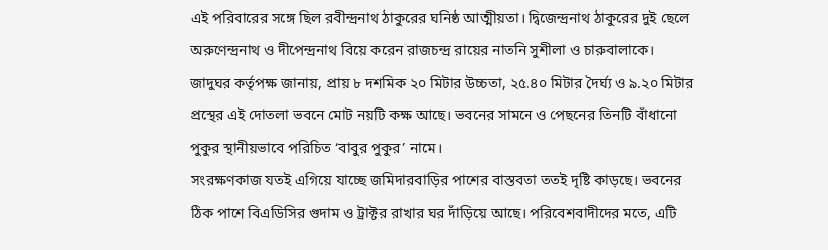এই পরিবারের সঙ্গে ছিল রবীন্দ্রনাথ ঠাকুরের ঘনিষ্ঠ আত্মীয়তা। দ্বিজেন্দ্রনাথ ঠাকুরের দুই ছেলে অরুণেন্দ্রনাথ ও দীপেন্দ্রনাথ বিয়ে করেন রাজচন্দ্র রায়ের নাতনি সুশীলা ও চারুবালাকে।
জাদুঘর কর্তৃপক্ষ জানায়, প্রায় ৮ দশমিক ২০ মিটার উচ্চতা, ২৫.৪০ মিটার দৈর্ঘ্য ও ৯.২০ মিটার প্রস্থের এই দোতলা ভবনে মোট নয়টি কক্ষ আছে। ভবনের সামনে ও পেছনের তিনটি বাঁধানো পুকুর স্থানীয়ভাবে পরিচিত ‘বাবুর পুকুর’ নামে।
সংরক্ষণকাজ যতই এগিয়ে যাচ্ছে জমিদারবাড়ির পাশের বাস্তবতা ততই দৃষ্টি কাড়ছে। ভবনের ঠিক পাশে বিএডিসির গুদাম ও ট্রাক্টর রাখার ঘর দাঁড়িয়ে আছে। পরিবেশবাদীদের মতে, এটি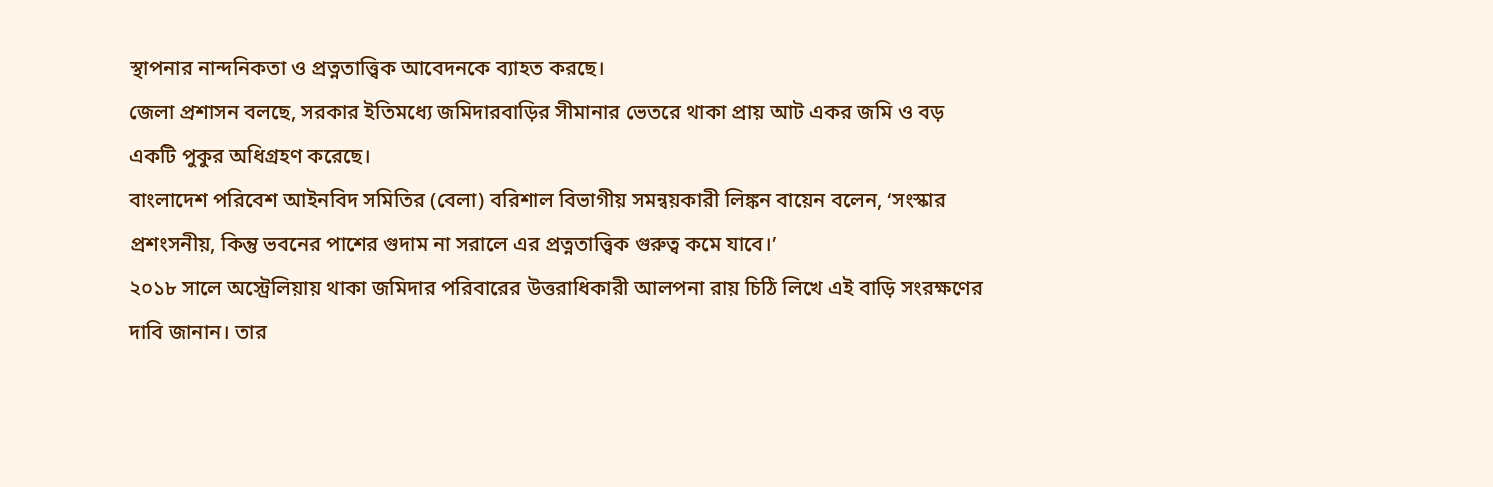স্থাপনার নান্দনিকতা ও প্রত্নতাত্ত্বিক আবেদনকে ব্যাহত করছে।
জেলা প্রশাসন বলছে, সরকার ইতিমধ্যে জমিদারবাড়ির সীমানার ভেতরে থাকা প্রায় আট একর জমি ও বড় একটি পুকুর অধিগ্রহণ করেছে।
বাংলাদেশ পরিবেশ আইনবিদ সমিতির (বেলা) বরিশাল বিভাগীয় সমন্বয়কারী লিঙ্কন বায়েন বলেন, ‘সংস্কার প্রশংসনীয়, কিন্তু ভবনের পাশের গুদাম না সরালে এর প্রত্নতাত্ত্বিক গুরুত্ব কমে যাবে।’
২০১৮ সালে অস্ট্রেলিয়ায় থাকা জমিদার পরিবারের উত্তরাধিকারী আলপনা রায় চিঠি লিখে এই বাড়ি সংরক্ষণের দাবি জানান। তার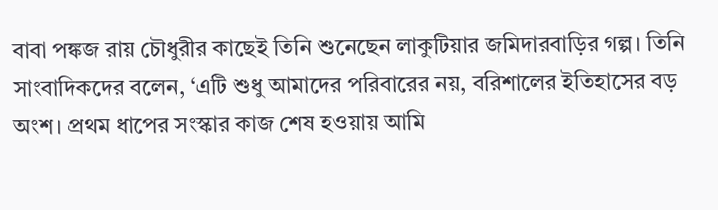বাবা পঙ্কজ রায় চৌধুরীর কাছেই তিনি শুনেছেন লাকুটিয়ার জমিদারবাড়ির গল্প। তিনি সাংবাদিকদের বলেন, ‘এটি শুধু আমাদের পরিবারের নয়, বরিশালের ইতিহাসের বড় অংশ। প্রথম ধাপের সংস্কার কাজ শেষ হওয়ায় আমি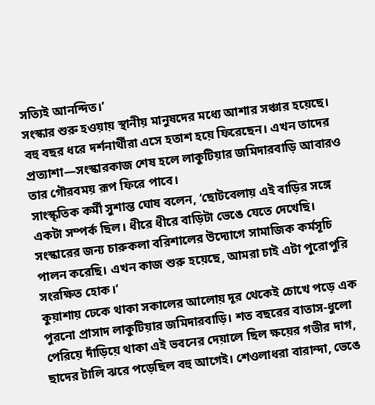সত্যিই আনন্দিত।’
সংস্কার শুরু হওয়ায় স্থানীয় মানুষদের মধ্যে আশার সঞ্চার হয়েছে। বহু বছর ধরে দর্শনার্থীরা এসে হতাশ হয়ে ফিরেছেন। এখন তাদের প্রত্যাশা—সংস্কারকাজ শেষ হলে লাকুটিয়ার জমিদারবাড়ি আবারও তার গৌরবময় রূপ ফিরে পাবে।
সাংস্কৃতিক কর্মী সুশান্ত ঘোষ বলেন, ‘ছোটবেলায় এই বাড়ির সঙ্গে একটা সম্পর্ক ছিল। ধীরে ধীরে বাড়িটা ভেঙে যেতে দেখেছি। সংস্কারের জন্য চারুকলা বরিশালের উদ্যোগে সামাজিক কর্মসূচি পালন করেছি। এখন কাজ শুরু হয়েছে, আমরা চাই এটা পুরোপুরি সংরক্ষিত হোক।’
কুয়াশায় ঢেকে থাকা সকালের আলোয় দূর থেকেই চোখে পড়ে এক পুরনো প্রাসাদ লাকুটিয়ার জমিদারবাড়ি। শত বছরের বাতাস-ধুলো পেরিয়ে দাঁড়িয়ে থাকা এই ভবনের দেয়ালে ছিল ক্ষয়ের গভীর দাগ, ছাদের টালি ঝরে পড়েছিল বহু আগেই। শেওলাধরা বারান্দা, ভেঙে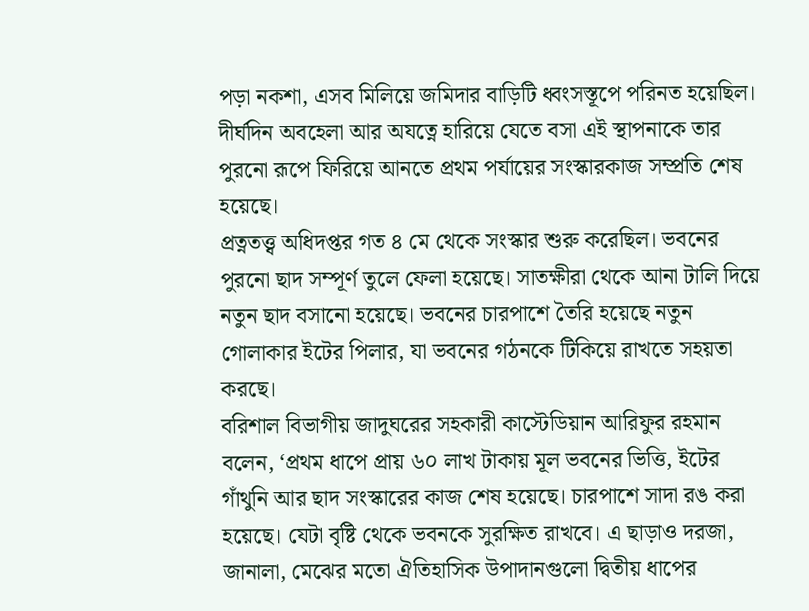পড়া নকশা, এসব মিলিয়ে জমিদার বাড়িটি ধ্বংসস্তূপে পরিনত হয়েছিল। দীর্ঘদিন অবহেলা আর অযত্নে হারিয়ে যেতে বসা এই স্থাপনাকে তার পুরনো রূপে ফিরিয়ে আনতে প্রথম পর্যায়ের সংস্কারকাজ সম্প্রতি শেষ হয়েছে।
প্রত্নতত্ত্ব অধিদপ্তর গত ৪ মে থেকে সংস্কার শুরু করেছিল। ভবনের পুরনো ছাদ সম্পূর্ণ তুলে ফেলা হয়েছে। সাতক্ষীরা থেকে আনা টালি দিয়ে নতুন ছাদ বসানো হয়েছে। ভবনের চারপাশে তৈরি হয়েছে নতুন গোলাকার ইটের পিলার, যা ভবনের গঠনকে টিকিয়ে রাখতে সহয়তা করছে।
বরিশাল বিভাগীয় জাদুঘরের সহকারী কাস্টেডিয়ান আরিফুর রহমান বলেন, ‘প্রথম ধাপে প্রায় ৬০ লাখ টাকায় মূল ভবনের ভিত্তি, ইটের গাঁথুনি আর ছাদ সংস্কারের কাজ শেষ হয়েছে। চারপাশে সাদা রঙ করা হয়েছে। যেটা বৃষ্টি থেকে ভবনকে সুরক্ষিত রাখবে। এ ছাড়াও দরজা, জানালা, মেঝের মতো ঐতিহাসিক উপাদানগুলো দ্বিতীয় ধাপের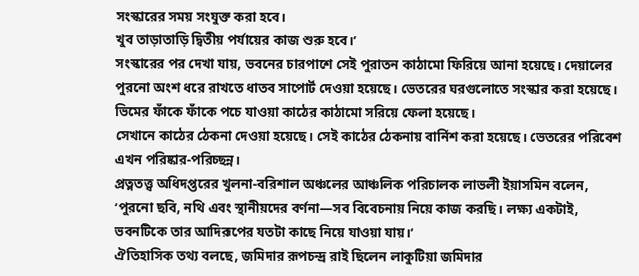সংস্কারের সময় সংযুক্ত করা হবে।
খুব তাড়াতাড়ি দ্বিতীয় পর্যায়ের কাজ শুরু হবে।’
সংস্কারের পর দেখা যায়, ভবনের চারপাশে সেই পুরাতন কাঠামো ফিরিয়ে আনা হয়েছে। দেয়ালের পুরনো অংশ ধরে রাখতে ধাতব সাপোর্ট দেওয়া হয়েছে। ভেতরের ঘরগুলোতে সংস্কার করা হয়েছে। ভিমের ফাঁকে ফাঁকে পচে যাওয়া কাঠের কাঠামো সরিয়ে ফেলা হয়েছে।
সেখানে কাঠের ঠেকনা দেওয়া হয়েছে। সেই কাঠের ঠেকনায় বার্নিশ করা হয়েছে। ভেতরের পরিবেশ এখন পরিষ্কার-পরিচ্ছন্ন।
প্রত্নতত্ত্ব অধিদপ্তরের খুলনা-বরিশাল অঞ্চলের আঞ্চলিক পরিচালক লাভলী ইয়াসমিন বলেন, ‘পুরনো ছবি, নথি এবং স্থানীয়দের বর্ণনা—সব বিবেচনায় নিয়ে কাজ করছি। লক্ষ্য একটাই, ভবনটিকে তার আদিরূপের যতটা কাছে নিয়ে যাওয়া যায়।’
ঐতিহাসিক তথ্য বলছে, জমিদার রূপচন্দ্র রাই ছিলেন লাকুটিয়া জমিদার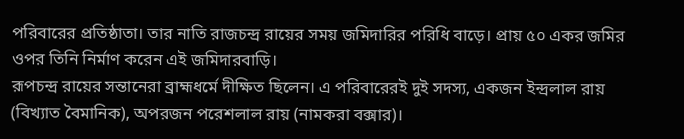পরিবারের প্রতিষ্ঠাতা। তার নাতি রাজচন্দ্র রায়ের সময় জমিদারির পরিধি বাড়ে। প্রায় ৫০ একর জমির ওপর তিনি নির্মাণ করেন এই জমিদারবাড়ি।
রূপচন্দ্র রায়ের সন্তানেরা ব্রাহ্মধর্মে দীক্ষিত ছিলেন। এ পরিবারেরই দুই সদস্য, একজন ইন্দ্রলাল রায় (বিখ্যাত বৈমানিক), অপরজন পরেশলাল রায় (নামকরা বক্সার)।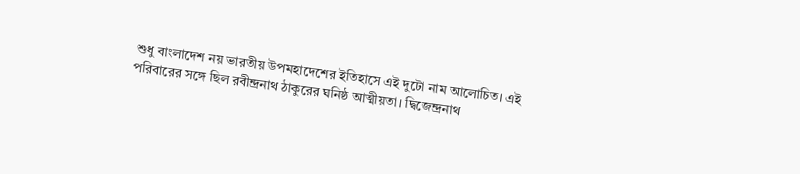শুধু বাংলাদেশ নয় ভারতীয় উপমহাদেশের ইতিহাসে এই দুটো নাম আলোচিত। এই পরিবারের সঙ্গে ছিল রবীন্দ্রনাথ ঠাকুরের ঘনিষ্ঠ আত্মীয়তা। দ্বিজেন্দ্রনাথ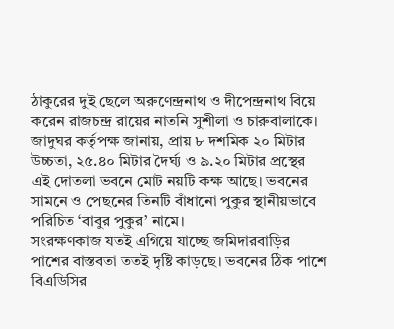ঠাকুরের দুই ছেলে অরুণেন্দ্রনাথ ও দীপেন্দ্রনাথ বিয়ে করেন রাজচন্দ্র রায়ের নাতনি সুশীলা ও চারুবালাকে।
জাদুঘর কর্তৃপক্ষ জানায়, প্রায় ৮ দশমিক ২০ মিটার উচ্চতা, ২৫.৪০ মিটার দৈর্ঘ্য ও ৯.২০ মিটার প্রস্থের এই দোতলা ভবনে মোট নয়টি কক্ষ আছে। ভবনের সামনে ও পেছনের তিনটি বাঁধানো পুকুর স্থানীয়ভাবে পরিচিত ‘বাবুর পুকুর’ নামে।
সংরক্ষণকাজ যতই এগিয়ে যাচ্ছে জমিদারবাড়ির পাশের বাস্তবতা ততই দৃষ্টি কাড়ছে। ভবনের ঠিক পাশে বিএডিসির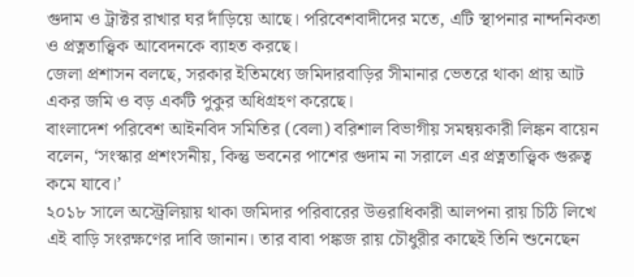গুদাম ও ট্রাক্টর রাখার ঘর দাঁড়িয়ে আছে। পরিবেশবাদীদের মতে, এটি স্থাপনার নান্দনিকতা ও প্রত্নতাত্ত্বিক আবেদনকে ব্যাহত করছে।
জেলা প্রশাসন বলছে, সরকার ইতিমধ্যে জমিদারবাড়ির সীমানার ভেতরে থাকা প্রায় আট একর জমি ও বড় একটি পুকুর অধিগ্রহণ করেছে।
বাংলাদেশ পরিবেশ আইনবিদ সমিতির (বেলা) বরিশাল বিভাগীয় সমন্বয়কারী লিঙ্কন বায়েন বলেন, ‘সংস্কার প্রশংসনীয়, কিন্তু ভবনের পাশের গুদাম না সরালে এর প্রত্নতাত্ত্বিক গুরুত্ব কমে যাবে।’
২০১৮ সালে অস্ট্রেলিয়ায় থাকা জমিদার পরিবারের উত্তরাধিকারী আলপনা রায় চিঠি লিখে এই বাড়ি সংরক্ষণের দাবি জানান। তার বাবা পঙ্কজ রায় চৌধুরীর কাছেই তিনি শুনেছেন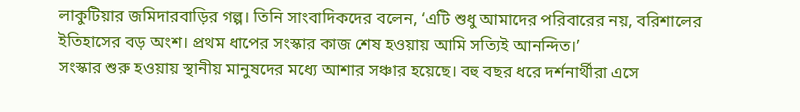লাকুটিয়ার জমিদারবাড়ির গল্প। তিনি সাংবাদিকদের বলেন, ‘এটি শুধু আমাদের পরিবারের নয়, বরিশালের ইতিহাসের বড় অংশ। প্রথম ধাপের সংস্কার কাজ শেষ হওয়ায় আমি সত্যিই আনন্দিত।’
সংস্কার শুরু হওয়ায় স্থানীয় মানুষদের মধ্যে আশার সঞ্চার হয়েছে। বহু বছর ধরে দর্শনার্থীরা এসে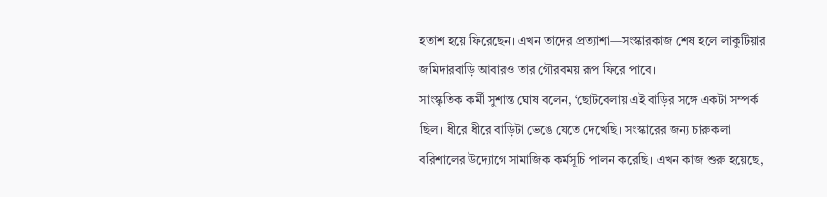হতাশ হয়ে ফিরেছেন। এখন তাদের প্রত্যাশা—সংস্কারকাজ শেষ হলে লাকুটিয়ার জমিদারবাড়ি আবারও তার গৌরবময় রূপ ফিরে পাবে।
সাংস্কৃতিক কর্মী সুশান্ত ঘোষ বলেন, ‘ছোটবেলায় এই বাড়ির সঙ্গে একটা সম্পর্ক ছিল। ধীরে ধীরে বাড়িটা ভেঙে যেতে দেখেছি। সংস্কারের জন্য চারুকলা বরিশালের উদ্যোগে সামাজিক কর্মসূচি পালন করেছি। এখন কাজ শুরু হয়েছে,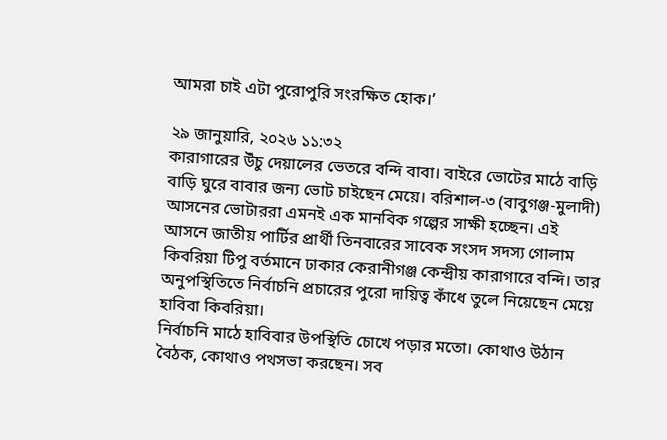আমরা চাই এটা পুরোপুরি সংরক্ষিত হোক।’

২৯ জানুয়ারি, ২০২৬ ১১:৩২
কারাগারের উঁচু দেয়ালের ভেতরে বন্দি বাবা। বাইরে ভোটের মাঠে বাড়ি বাড়ি ঘুরে বাবার জন্য ভোট চাইছেন মেয়ে। বরিশাল-৩ (বাবুগঞ্জ-মুলাদী) আসনের ভোটাররা এমনই এক মানবিক গল্পের সাক্ষী হচ্ছেন। এই আসনে জাতীয় পার্টির প্রার্থী তিনবারের সাবেক সংসদ সদস্য গোলাম কিবরিয়া টিপু বর্তমানে ঢাকার কেরানীগঞ্জ কেন্দ্রীয় কারাগারে বন্দি। তার অনুপস্থিতিতে নির্বাচনি প্রচারের পুরো দায়িত্ব কাঁধে তুলে নিয়েছেন মেয়ে হাবিবা কিবরিয়া।
নির্বাচনি মাঠে হাবিবার উপস্থিতি চোখে পড়ার মতো। কোথাও উঠান বৈঠক, কোথাও পথসভা করছেন। সব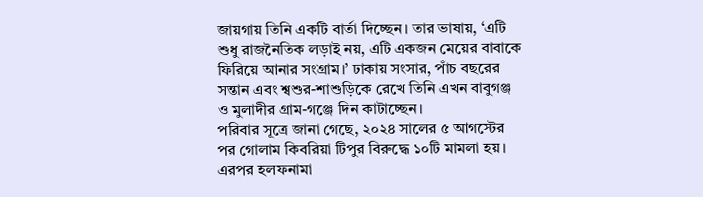জায়গায় তিনি একটি বার্তা দিচ্ছেন। তার ভাষায়, ‘এটি শুধু রাজনৈতিক লড়াই নয়, এটি একজন মেয়ের বাবাকে ফিরিয়ে আনার সংগ্রাম।’ ঢাকায় সংসার, পাঁচ বছরের সন্তান এবং শ্বশুর-শাশুড়িকে রেখে তিনি এখন বাবুগঞ্জ ও মুলাদীর গ্রাম-গঞ্জে দিন কাটাচ্ছেন।
পরিবার সূত্রে জানা গেছে, ২০২৪ সালের ৫ আগস্টের পর গোলাম কিবরিয়া টিপুর বিরুদ্ধে ১০টি মামলা হয়। এরপর হলফনামা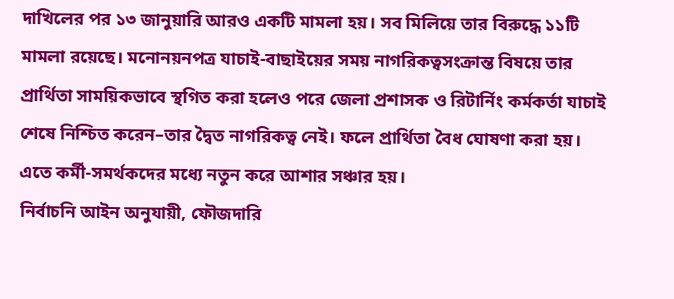দাখিলের পর ১৩ জানুয়ারি আরও একটি মামলা হয়। সব মিলিয়ে তার বিরুদ্ধে ১১টি মামলা রয়েছে। মনোনয়নপত্র যাচাই-বাছাইয়ের সময় নাগরিকত্বসংক্রান্ত বিষয়ে তার প্রার্থিতা সাময়িকভাবে স্থগিত করা হলেও পরে জেলা প্রশাসক ও রিটার্নিং কর্মকর্তা যাচাই শেষে নিশ্চিত করেন–তার দ্বৈত নাগরিকত্ব নেই। ফলে প্রার্থিতা বৈধ ঘোষণা করা হয়। এতে কর্মী-সমর্থকদের মধ্যে নতুন করে আশার সঞ্চার হয়।
নির্বাচনি আইন অনুযায়ী, ফৌজদারি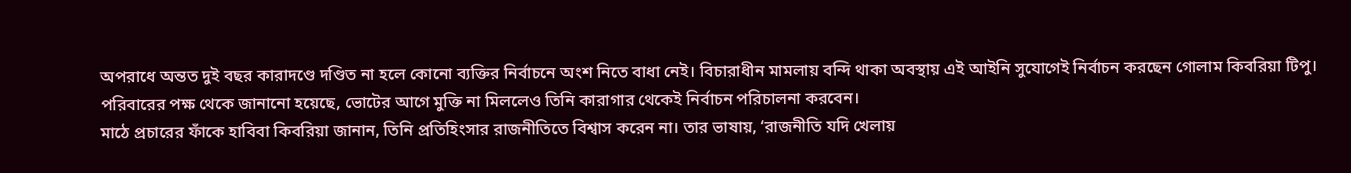অপরাধে অন্তত দুই বছর কারাদণ্ডে দণ্ডিত না হলে কোনো ব্যক্তির নির্বাচনে অংশ নিতে বাধা নেই। বিচারাধীন মামলায় বন্দি থাকা অবস্থায় এই আইনি সুযোগেই নির্বাচন করছেন গোলাম কিবরিয়া টিপু। পরিবারের পক্ষ থেকে জানানো হয়েছে, ভোটের আগে মুক্তি না মিললেও তিনি কারাগার থেকেই নির্বাচন পরিচালনা করবেন।
মাঠে প্রচারের ফাঁকে হাবিবা কিবরিয়া জানান, তিনি প্রতিহিংসার রাজনীতিতে বিশ্বাস করেন না। তার ভাষায়, ‘রাজনীতি যদি খেলায়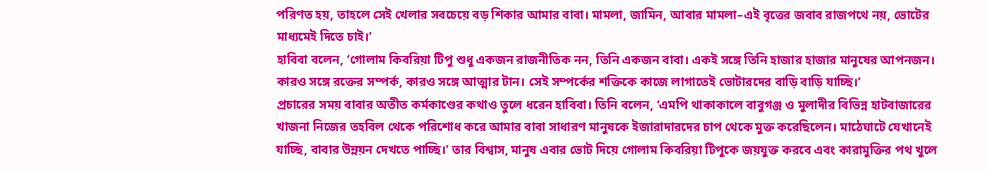পরিণত হয়, তাহলে সেই খেলার সবচেয়ে বড় শিকার আমার বাবা। মামলা, জামিন, আবার মামলা–এই বৃত্তের জবাব রাজপথে নয়, ভোটের মাধ্যমেই দিতে চাই।’
হাবিবা বলেন, ‘গোলাম কিবরিয়া টিপু শুধু একজন রাজনীতিক নন, তিনি একজন বাবা। একই সঙ্গে তিনি হাজার হাজার মানুষের আপনজন। কারও সঙ্গে রক্তের সম্পর্ক, কারও সঙ্গে আত্মার টান। সেই সম্পর্কের শক্তিকে কাজে লাগাতেই ভোটারদের বাড়ি বাড়ি যাচ্ছি।’
প্রচারের সময় বাবার অতীত কর্মকাণ্ডের কথাও তুলে ধরেন হাবিবা। তিনি বলেন, ‘এমপি থাকাকালে বাবুগঞ্জ ও মুলাদীর বিভিন্ন হাটবাজারের খাজনা নিজের তহবিল থেকে পরিশোধ করে আমার বাবা সাধারণ মানুষকে ইজারাদারদের চাপ থেকে মুক্ত করেছিলেন। মাঠেঘাটে যেখানেই যাচ্ছি, বাবার উন্নয়ন দেখতে পাচ্ছি।’ তার বিশ্বাস, মানুষ এবার ভোট দিয়ে গোলাম কিবরিয়া টিপুকে জয়যুক্ত করবে এবং কারামুক্তির পথ খুলে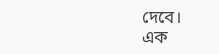দেবে।
এক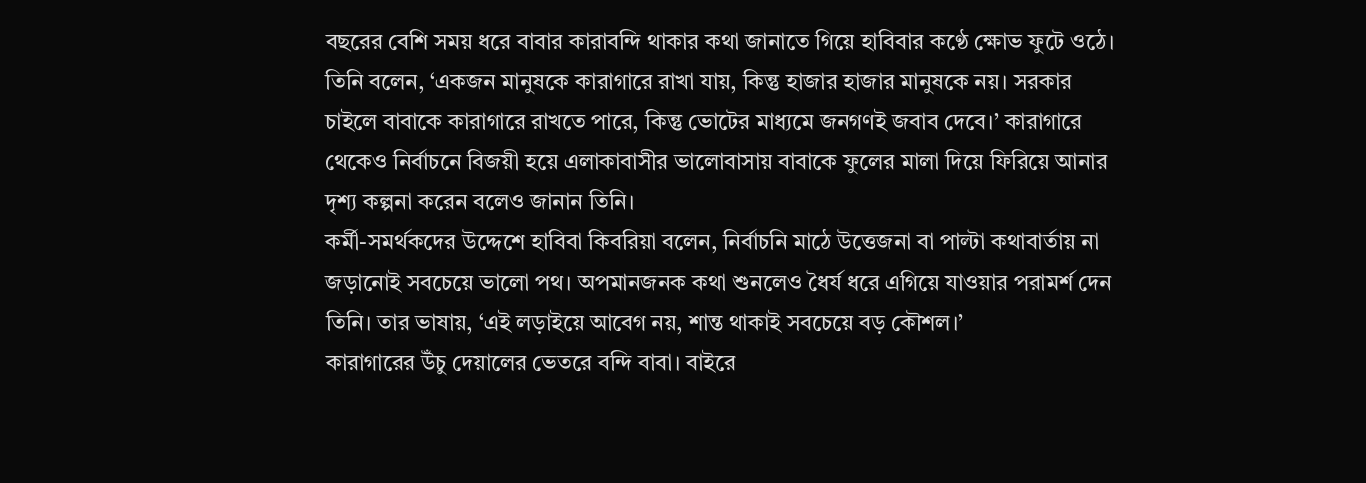বছরের বেশি সময় ধরে বাবার কারাবন্দি থাকার কথা জানাতে গিয়ে হাবিবার কণ্ঠে ক্ষোভ ফুটে ওঠে। তিনি বলেন, ‘একজন মানুষকে কারাগারে রাখা যায়, কিন্তু হাজার হাজার মানুষকে নয়। সরকার চাইলে বাবাকে কারাগারে রাখতে পারে, কিন্তু ভোটের মাধ্যমে জনগণই জবাব দেবে।’ কারাগারে থেকেও নির্বাচনে বিজয়ী হয়ে এলাকাবাসীর ভালোবাসায় বাবাকে ফুলের মালা দিয়ে ফিরিয়ে আনার দৃশ্য কল্পনা করেন বলেও জানান তিনি।
কর্মী-সমর্থকদের উদ্দেশে হাবিবা কিবরিয়া বলেন, নির্বাচনি মাঠে উত্তেজনা বা পাল্টা কথাবার্তায় না জড়ানোই সবচেয়ে ভালো পথ। অপমানজনক কথা শুনলেও ধৈর্য ধরে এগিয়ে যাওয়ার পরামর্শ দেন তিনি। তার ভাষায়, ‘এই লড়াইয়ে আবেগ নয়, শান্ত থাকাই সবচেয়ে বড় কৌশল।’
কারাগারের উঁচু দেয়ালের ভেতরে বন্দি বাবা। বাইরে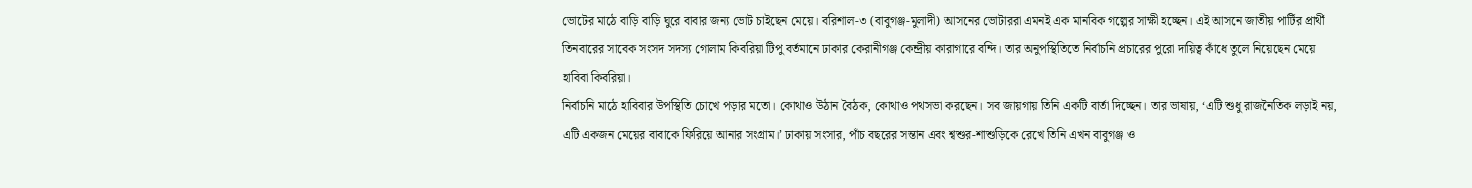ভোটের মাঠে বাড়ি বাড়ি ঘুরে বাবার জন্য ভোট চাইছেন মেয়ে। বরিশাল-৩ (বাবুগঞ্জ-মুলাদী) আসনের ভোটাররা এমনই এক মানবিক গল্পের সাক্ষী হচ্ছেন। এই আসনে জাতীয় পার্টির প্রার্থী তিনবারের সাবেক সংসদ সদস্য গোলাম কিবরিয়া টিপু বর্তমানে ঢাকার কেরানীগঞ্জ কেন্দ্রীয় কারাগারে বন্দি। তার অনুপস্থিতিতে নির্বাচনি প্রচারের পুরো দায়িত্ব কাঁধে তুলে নিয়েছেন মেয়ে হাবিবা কিবরিয়া।
নির্বাচনি মাঠে হাবিবার উপস্থিতি চোখে পড়ার মতো। কোথাও উঠান বৈঠক, কোথাও পথসভা করছেন। সব জায়গায় তিনি একটি বার্তা দিচ্ছেন। তার ভাষায়, ‘এটি শুধু রাজনৈতিক লড়াই নয়, এটি একজন মেয়ের বাবাকে ফিরিয়ে আনার সংগ্রাম।’ ঢাকায় সংসার, পাঁচ বছরের সন্তান এবং শ্বশুর-শাশুড়িকে রেখে তিনি এখন বাবুগঞ্জ ও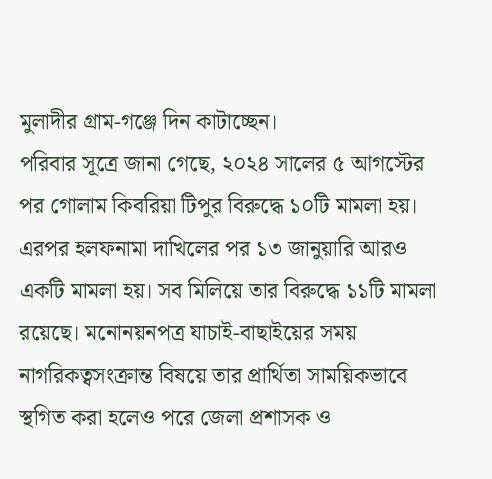মুলাদীর গ্রাম-গঞ্জে দিন কাটাচ্ছেন।
পরিবার সূত্রে জানা গেছে, ২০২৪ সালের ৫ আগস্টের পর গোলাম কিবরিয়া টিপুর বিরুদ্ধে ১০টি মামলা হয়। এরপর হলফনামা দাখিলের পর ১৩ জানুয়ারি আরও একটি মামলা হয়। সব মিলিয়ে তার বিরুদ্ধে ১১টি মামলা রয়েছে। মনোনয়নপত্র যাচাই-বাছাইয়ের সময় নাগরিকত্বসংক্রান্ত বিষয়ে তার প্রার্থিতা সাময়িকভাবে স্থগিত করা হলেও পরে জেলা প্রশাসক ও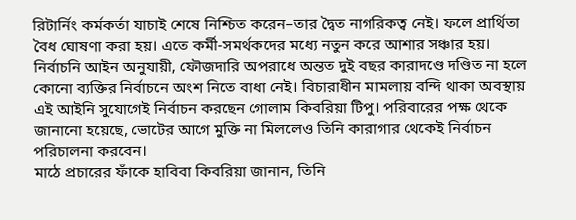রিটার্নিং কর্মকর্তা যাচাই শেষে নিশ্চিত করেন–তার দ্বৈত নাগরিকত্ব নেই। ফলে প্রার্থিতা বৈধ ঘোষণা করা হয়। এতে কর্মী-সমর্থকদের মধ্যে নতুন করে আশার সঞ্চার হয়।
নির্বাচনি আইন অনুযায়ী, ফৌজদারি অপরাধে অন্তত দুই বছর কারাদণ্ডে দণ্ডিত না হলে কোনো ব্যক্তির নির্বাচনে অংশ নিতে বাধা নেই। বিচারাধীন মামলায় বন্দি থাকা অবস্থায় এই আইনি সুযোগেই নির্বাচন করছেন গোলাম কিবরিয়া টিপু। পরিবারের পক্ষ থেকে জানানো হয়েছে, ভোটের আগে মুক্তি না মিললেও তিনি কারাগার থেকেই নির্বাচন পরিচালনা করবেন।
মাঠে প্রচারের ফাঁকে হাবিবা কিবরিয়া জানান, তিনি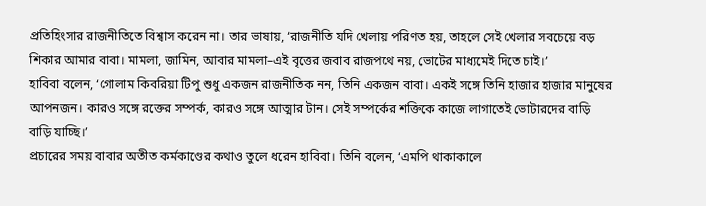প্রতিহিংসার রাজনীতিতে বিশ্বাস করেন না। তার ভাষায়, ‘রাজনীতি যদি খেলায় পরিণত হয়, তাহলে সেই খেলার সবচেয়ে বড় শিকার আমার বাবা। মামলা, জামিন, আবার মামলা–এই বৃত্তের জবাব রাজপথে নয়, ভোটের মাধ্যমেই দিতে চাই।’
হাবিবা বলেন, ‘গোলাম কিবরিয়া টিপু শুধু একজন রাজনীতিক নন, তিনি একজন বাবা। একই সঙ্গে তিনি হাজার হাজার মানুষের আপনজন। কারও সঙ্গে রক্তের সম্পর্ক, কারও সঙ্গে আত্মার টান। সেই সম্পর্কের শক্তিকে কাজে লাগাতেই ভোটারদের বাড়ি বাড়ি যাচ্ছি।’
প্রচারের সময় বাবার অতীত কর্মকাণ্ডের কথাও তুলে ধরেন হাবিবা। তিনি বলেন, ‘এমপি থাকাকালে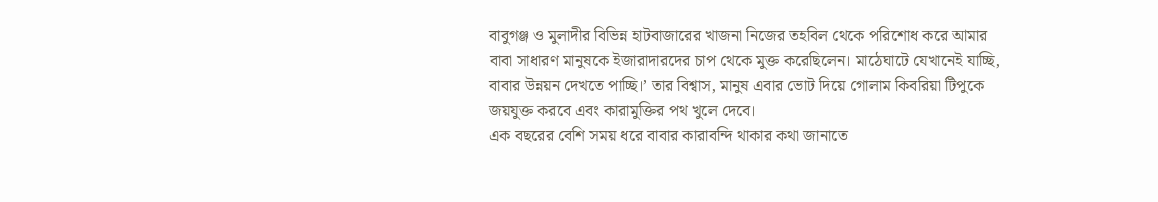বাবুগঞ্জ ও মুলাদীর বিভিন্ন হাটবাজারের খাজনা নিজের তহবিল থেকে পরিশোধ করে আমার বাবা সাধারণ মানুষকে ইজারাদারদের চাপ থেকে মুক্ত করেছিলেন। মাঠেঘাটে যেখানেই যাচ্ছি, বাবার উন্নয়ন দেখতে পাচ্ছি।’ তার বিশ্বাস, মানুষ এবার ভোট দিয়ে গোলাম কিবরিয়া টিপুকে জয়যুক্ত করবে এবং কারামুক্তির পথ খুলে দেবে।
এক বছরের বেশি সময় ধরে বাবার কারাবন্দি থাকার কথা জানাতে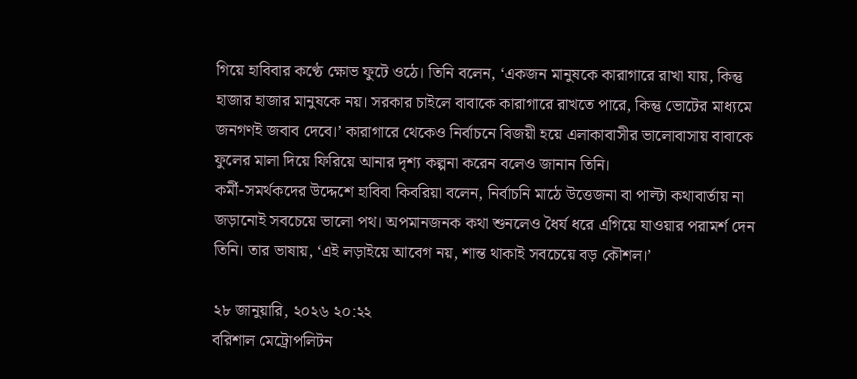গিয়ে হাবিবার কণ্ঠে ক্ষোভ ফুটে ওঠে। তিনি বলেন, ‘একজন মানুষকে কারাগারে রাখা যায়, কিন্তু হাজার হাজার মানুষকে নয়। সরকার চাইলে বাবাকে কারাগারে রাখতে পারে, কিন্তু ভোটের মাধ্যমে জনগণই জবাব দেবে।’ কারাগারে থেকেও নির্বাচনে বিজয়ী হয়ে এলাকাবাসীর ভালোবাসায় বাবাকে ফুলের মালা দিয়ে ফিরিয়ে আনার দৃশ্য কল্পনা করেন বলেও জানান তিনি।
কর্মী-সমর্থকদের উদ্দেশে হাবিবা কিবরিয়া বলেন, নির্বাচনি মাঠে উত্তেজনা বা পাল্টা কথাবার্তায় না জড়ানোই সবচেয়ে ভালো পথ। অপমানজনক কথা শুনলেও ধৈর্য ধরে এগিয়ে যাওয়ার পরামর্শ দেন তিনি। তার ভাষায়, ‘এই লড়াইয়ে আবেগ নয়, শান্ত থাকাই সবচেয়ে বড় কৌশল।’

২৮ জানুয়ারি, ২০২৬ ২০:২২
বরিশাল মেট্রোপলিটন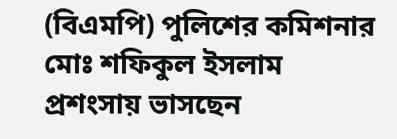(বিএমপি) পুলিশের কমিশনার মোঃ শফিকুল ইসলাম প্রশংসায় ভাসছেন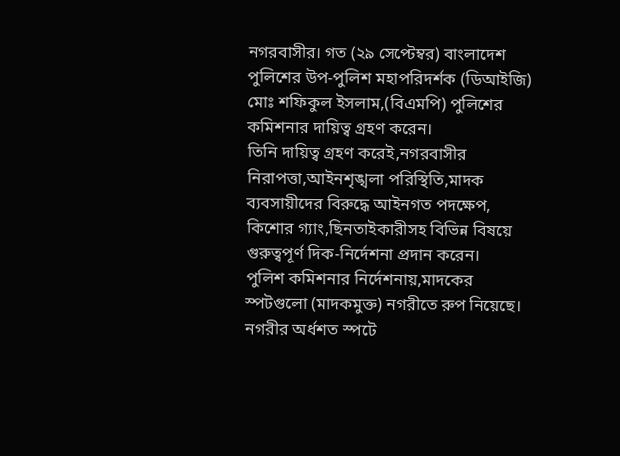নগরবাসীর। গত (২৯ সেপ্টেম্বর) বাংলাদেশ পুলিশের উপ-পুলিশ মহাপরিদর্শক (ডিআইজি) মোঃ শফিকুল ইসলাম,(বিএমপি) পুলিশের কমিশনার দায়িত্ব গ্রহণ করেন।
তিনি দায়িত্ব গ্রহণ করেই,নগরবাসীর নিরাপত্তা,আইনশৃঙ্খলা পরিস্থিতি,মাদক ব্যবসায়ীদের বিরুদ্ধে আইনগত পদক্ষেপ, কিশোর গ্যাং,ছিনতাইকারীসহ বিভিন্ন বিষয়ে গুরুত্বপূর্ণ দিক-নির্দেশনা প্রদান করেন।
পুলিশ কমিশনার নির্দেশনায়,মাদকের স্পটগুলো (মাদকমুক্ত) নগরীতে রুপ নিয়েছে। নগরীর অর্ধশত স্পটে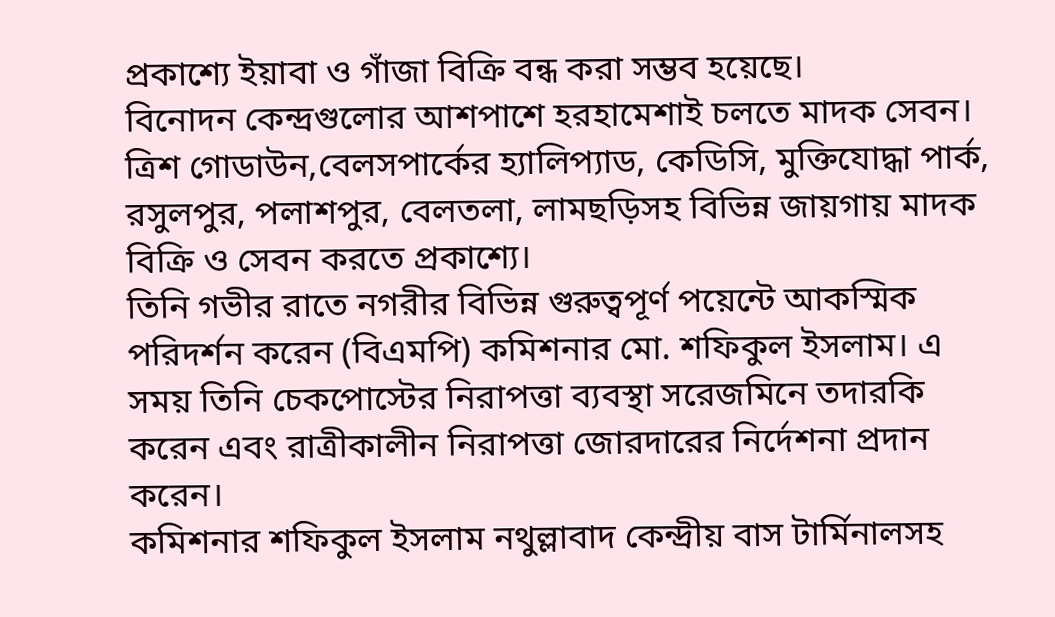প্রকাশ্যে ইয়াবা ও গাঁজা বিক্রি বন্ধ করা সম্ভব হয়েছে।
বিনোদন কেন্দ্রগুলোর আশপাশে হরহামেশাই চলতে মাদক সেবন। ত্রিশ গোডাউন,বেলসপার্কের হ্যালিপ্যাড, কেডিসি, মুক্তিযোদ্ধা পার্ক, রসুলপুর, পলাশপুর, বেলতলা, লামছড়িসহ বিভিন্ন জায়গায় মাদক বিক্রি ও সেবন করতে প্রকাশ্যে।
তিনি গভীর রাতে নগরীর বিভিন্ন গুরুত্বপূর্ণ পয়েন্টে আকস্মিক পরিদর্শন করেন (বিএমপি) কমিশনার মো. শফিকুল ইসলাম। এ সময় তিনি চেকপোস্টের নিরাপত্তা ব্যবস্থা সরেজমিনে তদারকি করেন এবং রাত্রীকালীন নিরাপত্তা জোরদারের নির্দেশনা প্রদান করেন।
কমিশনার শফিকুল ইসলাম নথুল্লাবাদ কেন্দ্রীয় বাস টার্মিনালসহ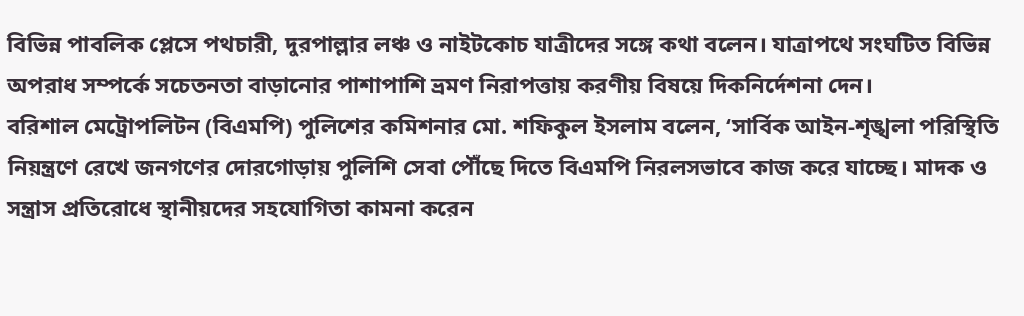বিভিন্ন পাবলিক প্লেসে পথচারী, দুরপাল্লার লঞ্চ ও নাইটকোচ যাত্রীদের সঙ্গে কথা বলেন। যাত্রাপথে সংঘটিত বিভিন্ন অপরাধ সম্পর্কে সচেতনতা বাড়ানোর পাশাপাশি ভ্রমণ নিরাপত্তায় করণীয় বিষয়ে দিকনির্দেশনা দেন।
বরিশাল মেট্রোপলিটন (বিএমপি) পুলিশের কমিশনার মো. শফিকুল ইসলাম বলেন, ‘সার্বিক আইন-শৃঙ্খলা পরিস্থিতি নিয়ন্ত্রণে রেখে জনগণের দোরগোড়ায় পুলিশি সেবা পৌঁছে দিতে বিএমপি নিরলসভাবে কাজ করে যাচ্ছে। মাদক ও সন্ত্রাস প্রতিরোধে স্থানীয়দের সহযোগিতা কামনা করেন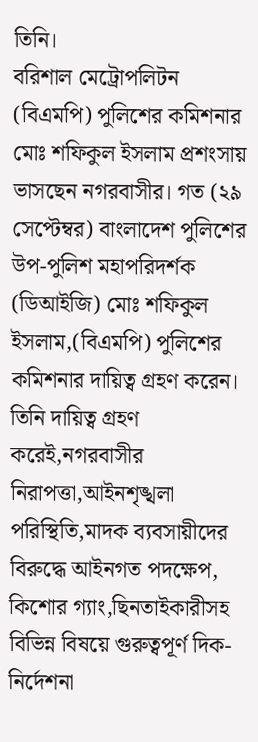তিনি।
বরিশাল মেট্রোপলিটন (বিএমপি) পুলিশের কমিশনার মোঃ শফিকুল ইসলাম প্রশংসায় ভাসছেন নগরবাসীর। গত (২৯ সেপ্টেম্বর) বাংলাদেশ পুলিশের উপ-পুলিশ মহাপরিদর্শক (ডিআইজি) মোঃ শফিকুল ইসলাম,(বিএমপি) পুলিশের কমিশনার দায়িত্ব গ্রহণ করেন।
তিনি দায়িত্ব গ্রহণ করেই,নগরবাসীর নিরাপত্তা,আইনশৃঙ্খলা পরিস্থিতি,মাদক ব্যবসায়ীদের বিরুদ্ধে আইনগত পদক্ষেপ, কিশোর গ্যাং,ছিনতাইকারীসহ বিভিন্ন বিষয়ে গুরুত্বপূর্ণ দিক-নির্দেশনা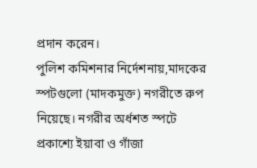প্রদান করেন।
পুলিশ কমিশনার নির্দেশনায়,মাদকের স্পটগুলো (মাদকমুক্ত) নগরীতে রুপ নিয়েছে। নগরীর অর্ধশত স্পটে প্রকাশ্যে ইয়াবা ও গাঁজা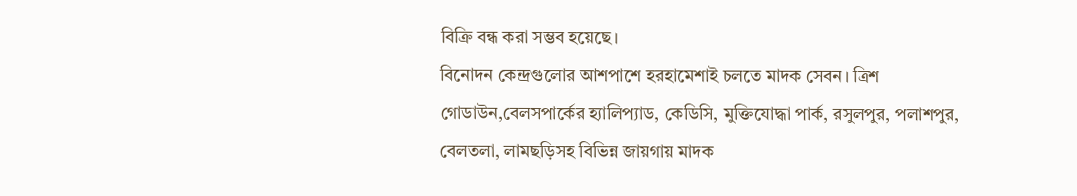বিক্রি বন্ধ করা সম্ভব হয়েছে।
বিনোদন কেন্দ্রগুলোর আশপাশে হরহামেশাই চলতে মাদক সেবন। ত্রিশ গোডাউন,বেলসপার্কের হ্যালিপ্যাড, কেডিসি, মুক্তিযোদ্ধা পার্ক, রসুলপুর, পলাশপুর, বেলতলা, লামছড়িসহ বিভিন্ন জায়গায় মাদক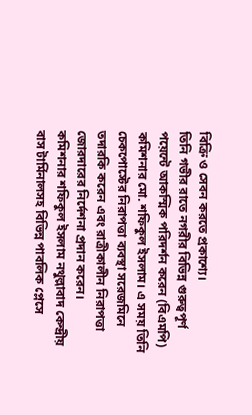বিক্রি ও সেবন করতে প্রকাশ্যে।
তিনি গভীর রাতে নগরীর বিভিন্ন গুরুত্বপূর্ণ পয়েন্টে আকস্মিক পরিদর্শন করেন (বিএমপি) কমিশনার মো. শফিকুল ইসলাম। এ সময় তিনি চেকপোস্টের নিরাপত্তা ব্যবস্থা সরেজমিনে তদারকি করেন এবং রাত্রীকালীন নিরাপত্তা জোরদারের নির্দেশনা প্রদান করেন।
কমিশনার শফিকুল ইসলাম নথুল্লাবাদ কেন্দ্রীয় বাস টার্মিনালসহ বিভিন্ন পাবলিক প্লেসে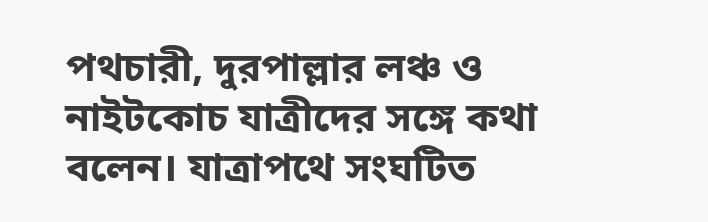পথচারী, দুরপাল্লার লঞ্চ ও নাইটকোচ যাত্রীদের সঙ্গে কথা বলেন। যাত্রাপথে সংঘটিত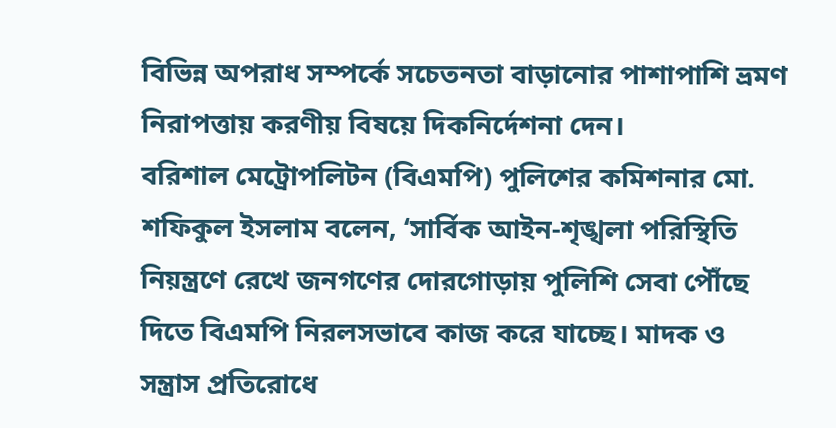বিভিন্ন অপরাধ সম্পর্কে সচেতনতা বাড়ানোর পাশাপাশি ভ্রমণ নিরাপত্তায় করণীয় বিষয়ে দিকনির্দেশনা দেন।
বরিশাল মেট্রোপলিটন (বিএমপি) পুলিশের কমিশনার মো. শফিকুল ইসলাম বলেন, ‘সার্বিক আইন-শৃঙ্খলা পরিস্থিতি নিয়ন্ত্রণে রেখে জনগণের দোরগোড়ায় পুলিশি সেবা পৌঁছে দিতে বিএমপি নিরলসভাবে কাজ করে যাচ্ছে। মাদক ও সন্ত্রাস প্রতিরোধে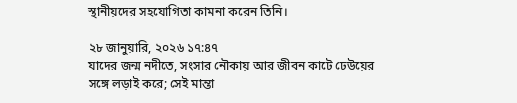স্থানীয়দের সহযোগিতা কামনা করেন তিনি।

২৮ জানুয়ারি, ২০২৬ ১৭:৪৭
যাদের জন্ম নদীতে, সংসার নৌকায় আর জীবন কাটে ঢেউয়ের সঙ্গে লড়াই করে; সেই মান্তা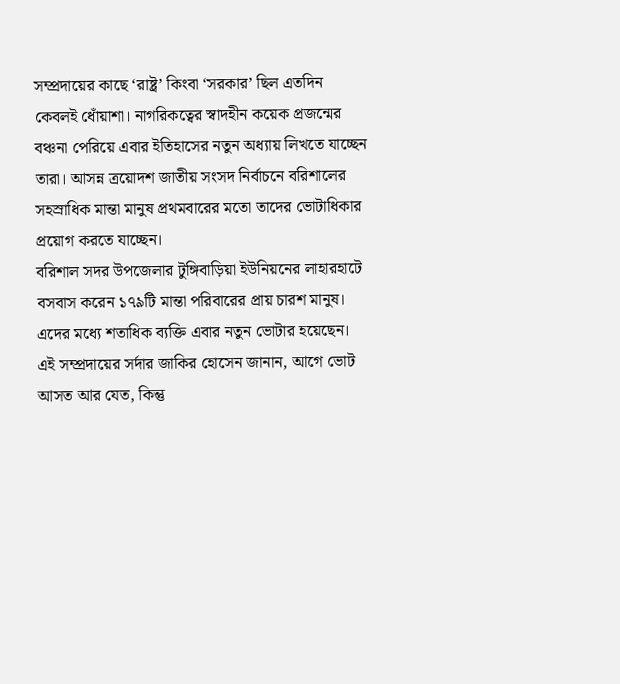সম্প্রদায়ের কাছে ‘রাষ্ট্র’ কিংবা ‘সরকার’ ছিল এতদিন কেবলই ধোঁয়াশা। নাগরিকত্বের স্বাদহীন কয়েক প্রজন্মের বঞ্চনা পেরিয়ে এবার ইতিহাসের নতুন অধ্যায় লিখতে যাচ্ছেন তারা। আসন্ন ত্রয়োদশ জাতীয় সংসদ নির্বাচনে বরিশালের সহস্রাধিক মান্তা মানুষ প্রথমবারের মতো তাদের ভোটাধিকার প্রয়োগ করতে যাচ্ছেন।
বরিশাল সদর উপজেলার টুঙ্গিবাড়িয়া ইউনিয়নের লাহারহাটে বসবাস করেন ১৭৯টি মান্তা পরিবারের প্রায় চারশ মানুষ। এদের মধ্যে শতাধিক ব্যক্তি এবার নতুন ভোটার হয়েছেন। এই সম্প্রদায়ের সর্দার জাকির হোসেন জানান, আগে ভোট আসত আর যেত, কিন্তু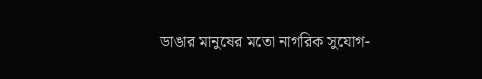ডাঙার মানুষের মতো নাগরিক সুযোগ-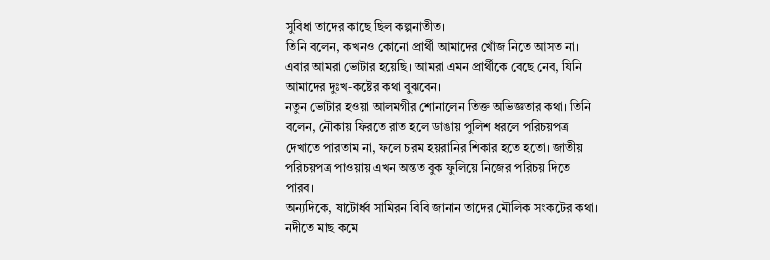সুবিধা তাদের কাছে ছিল কল্পনাতীত।
তিনি বলেন, কখনও কোনো প্রার্থী আমাদের খোঁজ নিতে আসত না। এবার আমরা ভোটার হয়েছি। আমরা এমন প্রার্থীকে বেছে নেব, যিনি আমাদের দুঃখ-কষ্টের কথা বুঝবেন।
নতুন ভোটার হওয়া আলমগীর শোনালেন তিক্ত অভিজ্ঞতার কথা। তিনি বলেন, নৌকায় ফিরতে রাত হলে ডাঙায় পুলিশ ধরলে পরিচয়পত্র দেখাতে পারতাম না, ফলে চরম হয়রানির শিকার হতে হতো। জাতীয় পরিচয়পত্র পাওয়ায় এখন অন্তত বুক ফুলিয়ে নিজের পরিচয় দিতে পারব।
অন্যদিকে, ষাটোর্ধ্ব সামিরন বিবি জানান তাদের মৌলিক সংকটের কথা। নদীতে মাছ কমে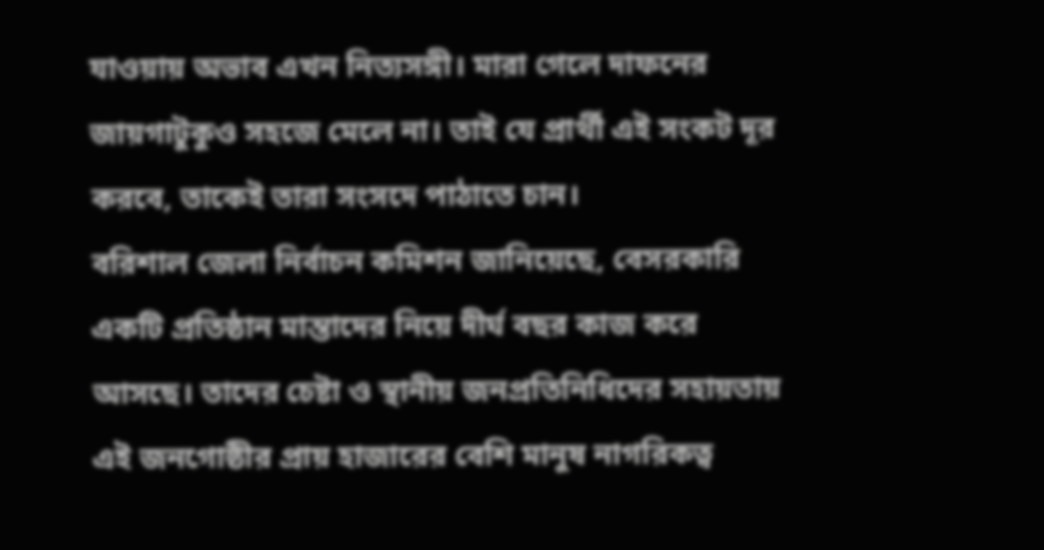যাওয়ায় অভাব এখন নিত্যসঙ্গী। মারা গেলে দাফনের জায়গাটুকুও সহজে মেলে না। তাই যে প্রার্থী এই সংকট দূর করবে, তাকেই তারা সংসদে পাঠাতে চান।
বরিশাল জেলা নির্বাচন কমিশন জানিয়েছে, বেসরকারি একটি প্রতিষ্ঠান মান্তাদের নিয়ে দীর্ঘ বছর কাজ করে আসছে। তাদের চেষ্টা ও স্থানীয় জনপ্রতিনিধিদের সহায়তায় এই জনগোষ্ঠীর প্রায় হাজারের বেশি মানুষ নাগরিকত্ব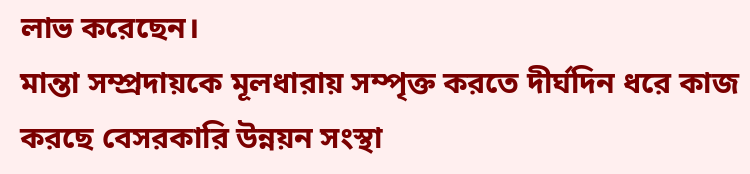লাভ করেছেন।
মান্তা সম্প্রদায়কে মূলধারায় সম্পৃক্ত করতে দীর্ঘদিন ধরে কাজ করছে বেসরকারি উন্নয়ন সংস্থা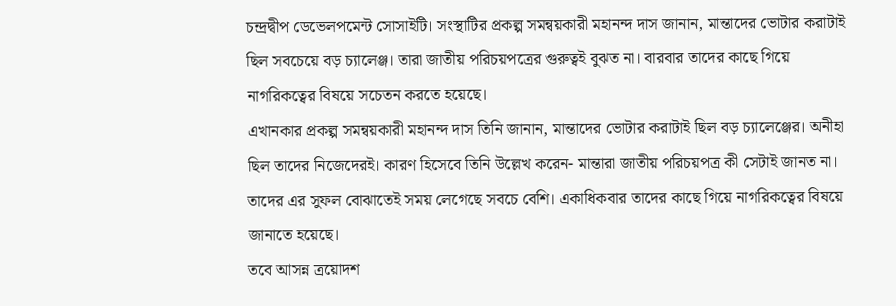চন্দ্রদ্বীপ ডেভেলপমেন্ট সোসাইটি। সংস্থাটির প্রকল্প সমন্বয়কারী মহানন্দ দাস জানান, মান্তাদের ভোটার করাটাই ছিল সবচেয়ে বড় চ্যালেঞ্জ। তারা জাতীয় পরিচয়পত্রের গুরুত্বই বুঝত না। বারবার তাদের কাছে গিয়ে নাগরিকত্বের বিষয়ে সচেতন করতে হয়েছে।
এখানকার প্রকল্প সমন্বয়কারী মহানন্দ দাস তিনি জানান, মান্তাদের ভোটার করাটাই ছিল বড় চ্যালেঞ্জের। অনীহা ছিল তাদের নিজেদেরই। কারণ হিসেবে তিনি উল্লেখ করেন- মান্তারা জাতীয় পরিচয়পত্র কী সেটাই জানত না। তাদের এর সুফল বোঝাতেই সময় লেগেছে সবচে বেশি। একাধিকবার তাদের কাছে গিয়ে নাগরিকত্বের বিষয়ে জানাতে হয়েছে।
তবে আসন্ন ত্রয়োদশ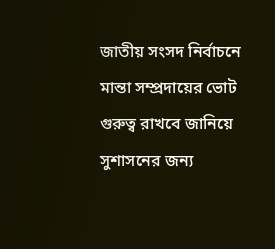জাতীয় সংসদ নির্বাচনে মান্তা সম্প্রদায়ের ভোট গুরুত্ব রাখবে জানিয়ে সুশাসনের জন্য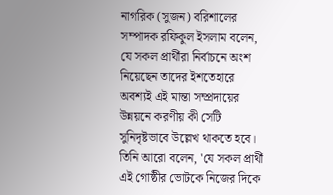নাগরিক (সুজন) বরিশালের সম্পাদক রফিকুল ইসলাম বলেন, যে সকল প্রার্থীরা নির্বাচনে অংশ নিয়েছেন তাদের ইশতেহারে অবশ্যই এই মান্তা সম্প্রদায়ের উন্নয়নে করণীয় কী সেটি সুনিদৃষ্টভাবে উল্লেখ থাকতে হবে।
তিনি আরো বলেন, 'যে সকল প্রার্থী এই গোষ্ঠীর ভোটকে নিজের দিকে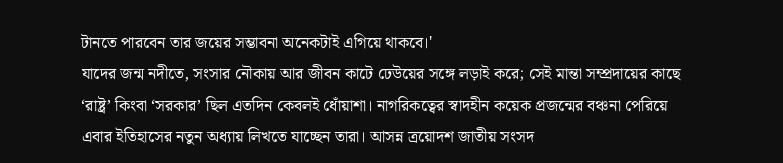টানতে পারবেন তার জয়ের সম্ভাবনা অনেকটাই এগিয়ে থাকবে।'
যাদের জন্ম নদীতে, সংসার নৌকায় আর জীবন কাটে ঢেউয়ের সঙ্গে লড়াই করে; সেই মান্তা সম্প্রদায়ের কাছে ‘রাষ্ট্র’ কিংবা ‘সরকার’ ছিল এতদিন কেবলই ধোঁয়াশা। নাগরিকত্বের স্বাদহীন কয়েক প্রজন্মের বঞ্চনা পেরিয়ে এবার ইতিহাসের নতুন অধ্যায় লিখতে যাচ্ছেন তারা। আসন্ন ত্রয়োদশ জাতীয় সংসদ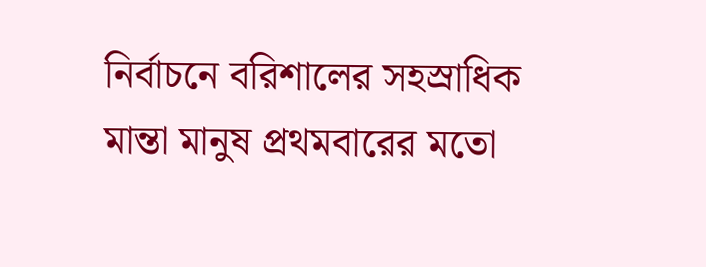নির্বাচনে বরিশালের সহস্রাধিক মান্তা মানুষ প্রথমবারের মতো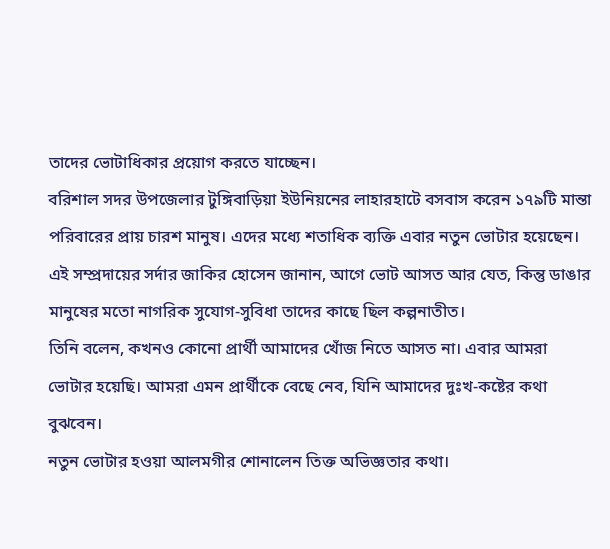তাদের ভোটাধিকার প্রয়োগ করতে যাচ্ছেন।
বরিশাল সদর উপজেলার টুঙ্গিবাড়িয়া ইউনিয়নের লাহারহাটে বসবাস করেন ১৭৯টি মান্তা পরিবারের প্রায় চারশ মানুষ। এদের মধ্যে শতাধিক ব্যক্তি এবার নতুন ভোটার হয়েছেন। এই সম্প্রদায়ের সর্দার জাকির হোসেন জানান, আগে ভোট আসত আর যেত, কিন্তু ডাঙার মানুষের মতো নাগরিক সুযোগ-সুবিধা তাদের কাছে ছিল কল্পনাতীত।
তিনি বলেন, কখনও কোনো প্রার্থী আমাদের খোঁজ নিতে আসত না। এবার আমরা ভোটার হয়েছি। আমরা এমন প্রার্থীকে বেছে নেব, যিনি আমাদের দুঃখ-কষ্টের কথা বুঝবেন।
নতুন ভোটার হওয়া আলমগীর শোনালেন তিক্ত অভিজ্ঞতার কথা।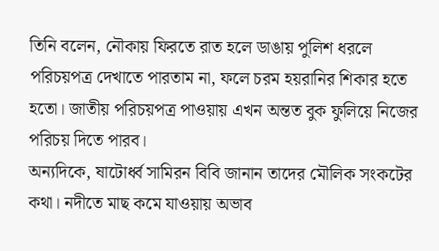তিনি বলেন, নৌকায় ফিরতে রাত হলে ডাঙায় পুলিশ ধরলে পরিচয়পত্র দেখাতে পারতাম না, ফলে চরম হয়রানির শিকার হতে হতো। জাতীয় পরিচয়পত্র পাওয়ায় এখন অন্তত বুক ফুলিয়ে নিজের পরিচয় দিতে পারব।
অন্যদিকে, ষাটোর্ধ্ব সামিরন বিবি জানান তাদের মৌলিক সংকটের কথা। নদীতে মাছ কমে যাওয়ায় অভাব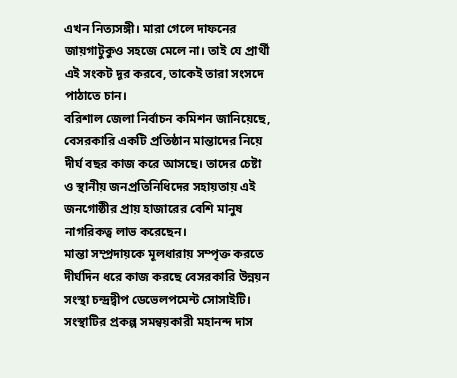এখন নিত্যসঙ্গী। মারা গেলে দাফনের জায়গাটুকুও সহজে মেলে না। তাই যে প্রার্থী এই সংকট দূর করবে, তাকেই তারা সংসদে পাঠাতে চান।
বরিশাল জেলা নির্বাচন কমিশন জানিয়েছে, বেসরকারি একটি প্রতিষ্ঠান মান্তাদের নিয়ে দীর্ঘ বছর কাজ করে আসছে। তাদের চেষ্টা ও স্থানীয় জনপ্রতিনিধিদের সহায়তায় এই জনগোষ্ঠীর প্রায় হাজারের বেশি মানুষ নাগরিকত্ব লাভ করেছেন।
মান্তা সম্প্রদায়কে মূলধারায় সম্পৃক্ত করতে দীর্ঘদিন ধরে কাজ করছে বেসরকারি উন্নয়ন সংস্থা চন্দ্রদ্বীপ ডেভেলপমেন্ট সোসাইটি। সংস্থাটির প্রকল্প সমন্বয়কারী মহানন্দ দাস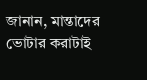জানান, মান্তাদের ভোটার করাটাই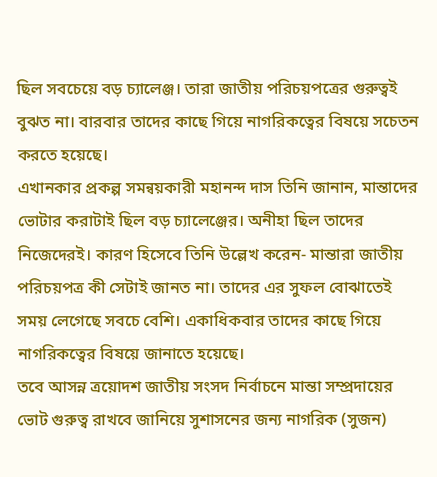ছিল সবচেয়ে বড় চ্যালেঞ্জ। তারা জাতীয় পরিচয়পত্রের গুরুত্বই বুঝত না। বারবার তাদের কাছে গিয়ে নাগরিকত্বের বিষয়ে সচেতন করতে হয়েছে।
এখানকার প্রকল্প সমন্বয়কারী মহানন্দ দাস তিনি জানান, মান্তাদের ভোটার করাটাই ছিল বড় চ্যালেঞ্জের। অনীহা ছিল তাদের নিজেদেরই। কারণ হিসেবে তিনি উল্লেখ করেন- মান্তারা জাতীয় পরিচয়পত্র কী সেটাই জানত না। তাদের এর সুফল বোঝাতেই সময় লেগেছে সবচে বেশি। একাধিকবার তাদের কাছে গিয়ে নাগরিকত্বের বিষয়ে জানাতে হয়েছে।
তবে আসন্ন ত্রয়োদশ জাতীয় সংসদ নির্বাচনে মান্তা সম্প্রদায়ের ভোট গুরুত্ব রাখবে জানিয়ে সুশাসনের জন্য নাগরিক (সুজন)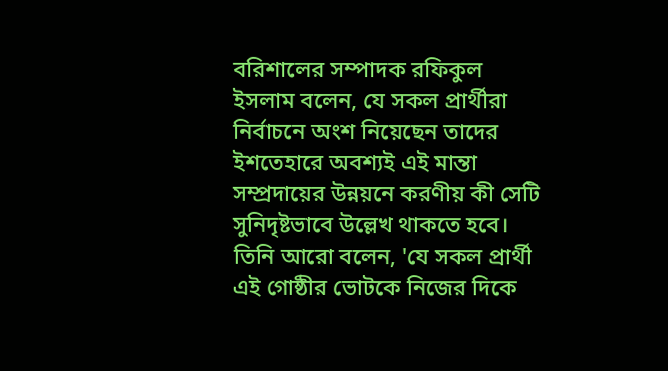বরিশালের সম্পাদক রফিকুল ইসলাম বলেন, যে সকল প্রার্থীরা নির্বাচনে অংশ নিয়েছেন তাদের ইশতেহারে অবশ্যই এই মান্তা সম্প্রদায়ের উন্নয়নে করণীয় কী সেটি সুনিদৃষ্টভাবে উল্লেখ থাকতে হবে।
তিনি আরো বলেন, 'যে সকল প্রার্থী এই গোষ্ঠীর ভোটকে নিজের দিকে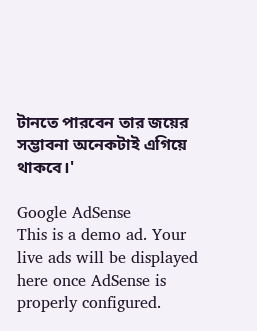টানতে পারবেন তার জয়ের সম্ভাবনা অনেকটাই এগিয়ে থাকবে।'

Google AdSense
This is a demo ad. Your live ads will be displayed here once AdSense is properly configured.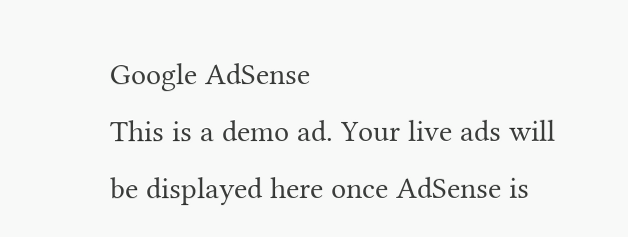Google AdSense
This is a demo ad. Your live ads will be displayed here once AdSense is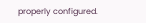properly configured.